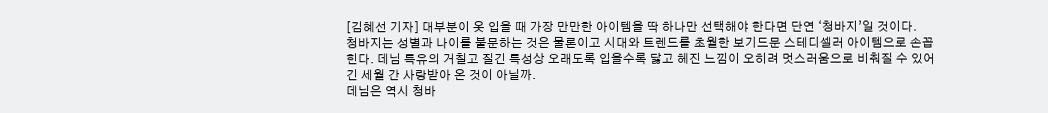[김혜선 기자] 대부분이 옷 입을 때 가장 만만한 아이템을 딱 하나만 선택해야 한다면 단연 ‘청바지’일 것이다.
청바지는 성별과 나이를 불문하는 것은 물론이고 시대와 트렌드를 초월한 보기드문 스테디셀러 아이템으로 손꼽힌다. 데님 특유의 거칠고 질긴 특성상 오래도록 입을수록 닳고 헤진 느낌이 오히려 멋스러움으로 비춰질 수 있어 긴 세월 간 사랑받아 온 것이 아닐까.
데님은 역시 청바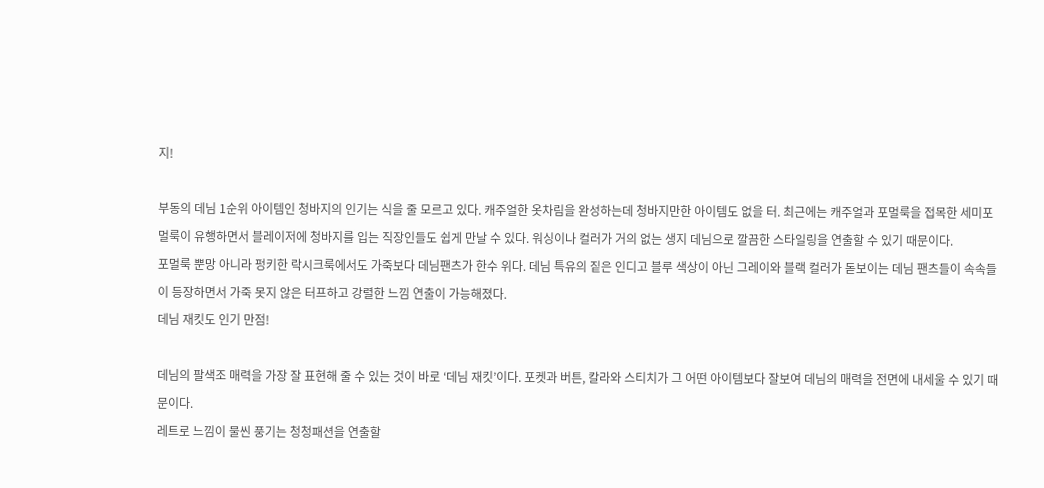지!

부동의 데님 1순위 아이템인 청바지의 인기는 식을 줄 모르고 있다. 캐주얼한 옷차림을 완성하는데 청바지만한 아이템도 없을 터. 최근에는 캐주얼과 포멀룩을 접목한 세미포멀룩이 유행하면서 블레이저에 청바지를 입는 직장인들도 쉽게 만날 수 있다. 워싱이나 컬러가 거의 없는 생지 데님으로 깔끔한 스타일링을 연출할 수 있기 때문이다.
포멀룩 뿐망 아니라 펑키한 락시크룩에서도 가죽보다 데님팬츠가 한수 위다. 데님 특유의 짙은 인디고 블루 색상이 아닌 그레이와 블랙 컬러가 돋보이는 데님 팬츠들이 속속들이 등장하면서 가죽 못지 않은 터프하고 강렬한 느낌 연출이 가능해졌다.
데님 재킷도 인기 만점!

데님의 팔색조 매력을 가장 잘 표현해 줄 수 있는 것이 바로 ‘데님 재킷’이다. 포켓과 버튼, 칼라와 스티치가 그 어떤 아이템보다 잘보여 데님의 매력을 전면에 내세울 수 있기 때문이다.
레트로 느낌이 물씬 풍기는 청청패션을 연출할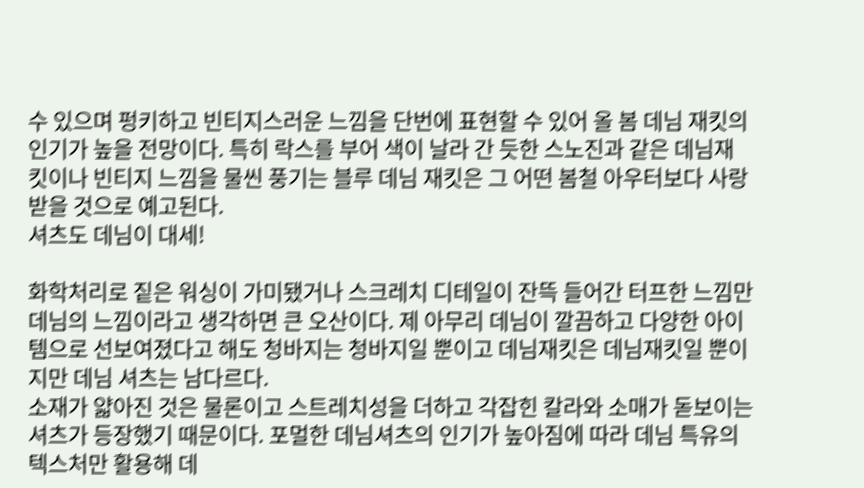수 있으며 펑키하고 빈티지스러운 느낌을 단번에 표현할 수 있어 올 봄 데님 재킷의 인기가 높을 전망이다. 특히 락스를 부어 색이 날라 간 듯한 스노진과 같은 데님재킷이나 빈티지 느낌을 물씬 풍기는 블루 데님 재킷은 그 어떤 봄철 아우터보다 사랑받을 것으로 예고된다.
셔츠도 데님이 대세!

화학처리로 짙은 워싱이 가미됐거나 스크레치 디테일이 잔뜩 들어간 터프한 느낌만 데님의 느낌이라고 생각하면 큰 오산이다. 제 아무리 데님이 깔끔하고 다양한 아이템으로 선보여졌다고 해도 청바지는 청바지일 뿐이고 데님재킷은 데님재킷일 뿐이지만 데님 셔츠는 남다르다.
소재가 얇아진 것은 물론이고 스트레치성을 더하고 각잡힌 칼라와 소매가 돋보이는 셔츠가 등장했기 때문이다. 포멀한 데님셔츠의 인기가 높아짐에 따라 데님 특유의 텍스처만 활용해 데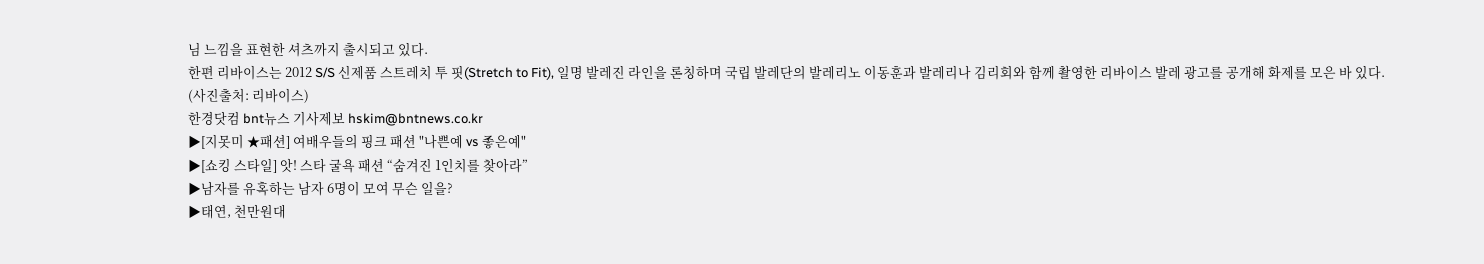님 느낌을 표현한 셔츠까지 출시되고 있다.
한편 리바이스는 2012 S/S 신제품 스트레치 투 핏(Stretch to Fit), 일명 발레진 라인을 론칭하며 국립 발레단의 발레리노 이동훈과 발레리나 김리회와 함께 촬영한 리바이스 발레 광고를 공개해 화제를 모은 바 있다.
(사진출처: 리바이스)
한경닷컴 bnt뉴스 기사제보 hskim@bntnews.co.kr
▶[지못미 ★패션] 여배우들의 핑크 패션 "나쁜예 vs 좋은예"
▶[쇼킹 스타일] 앗! 스타 굴욕 패션 “숨겨진 1인치를 찾아라”
▶남자를 유혹하는 남자 6명이 모여 무슨 일을?
▶태연, 천만원대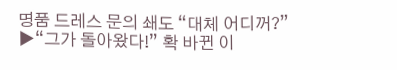명품 드레스 문의 쇄도 “대체 어디꺼?”
▶“그가 돌아왔다!” 확 바뀐 이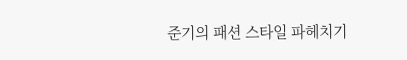준기의 패션 스타일 파헤치기